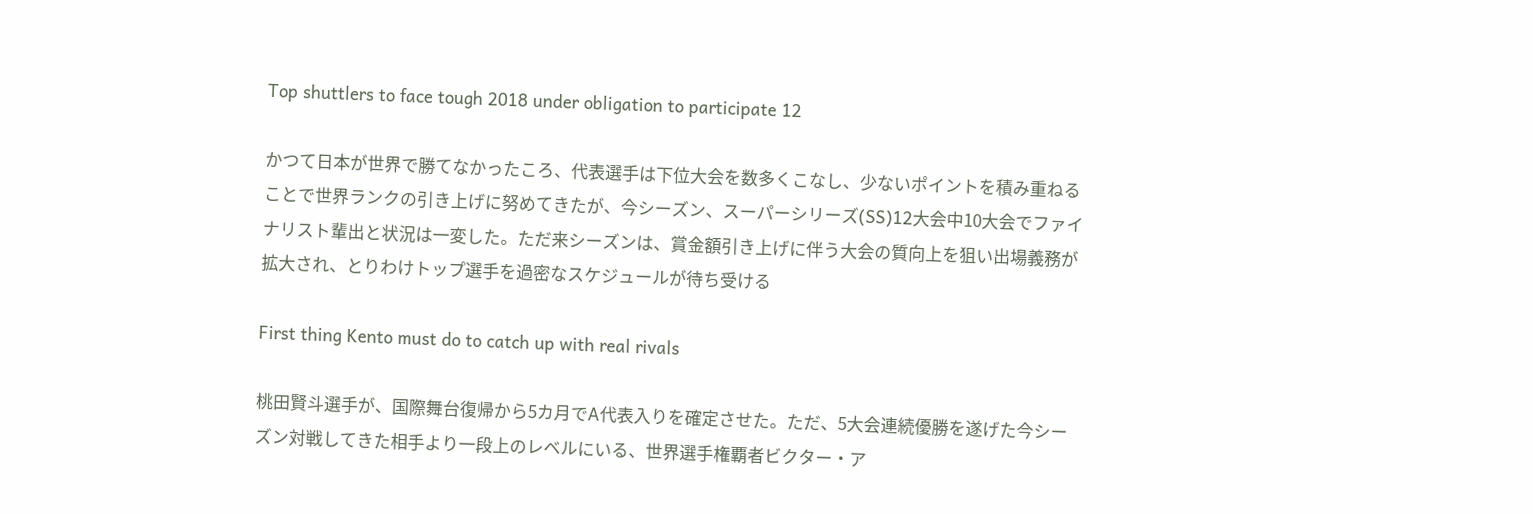Top shuttlers to face tough 2018 under obligation to participate 12

かつて日本が世界で勝てなかったころ、代表選手は下位大会を数多くこなし、少ないポイントを積み重ねることで世界ランクの引き上げに努めてきたが、今シーズン、スーパーシリーズ(SS)12大会中10大会でファイナリスト輩出と状況は一変した。ただ来シーズンは、賞金額引き上げに伴う大会の質向上を狙い出場義務が拡大され、とりわけトップ選手を過密なスケジュールが待ち受ける

First thing Kento must do to catch up with real rivals

桃田賢斗選手が、国際舞台復帰から5カ月でA代表入りを確定させた。ただ、5大会連続優勝を遂げた今シーズン対戦してきた相手より一段上のレベルにいる、世界選手権覇者ビクター・ア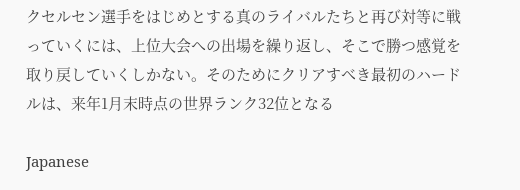クセルセン選手をはじめとする真のライバルたちと再び対等に戦っていくには、上位大会への出場を繰り返し、そこで勝つ感覚を取り戻していくしかない。そのためにクリアすべき最初のハードルは、来年1月末時点の世界ランク32位となる

Japanese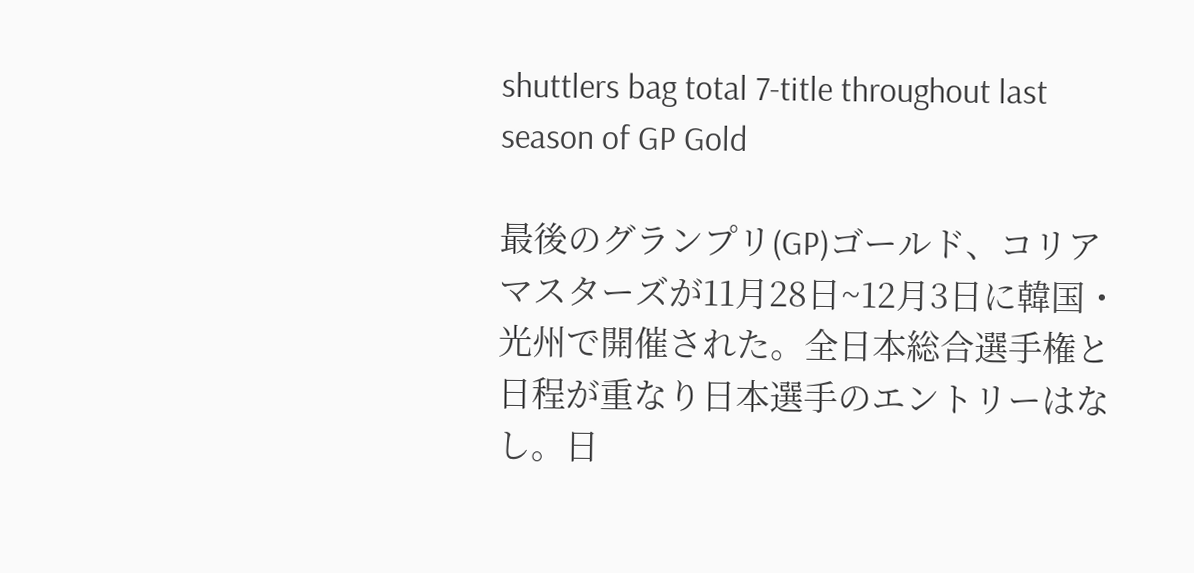shuttlers bag total 7-title throughout last season of GP Gold

最後のグランプリ(GP)ゴールド、コリアマスターズが11月28日~12月3日に韓国・光州で開催された。全日本総合選手権と日程が重なり日本選手のエントリーはなし。日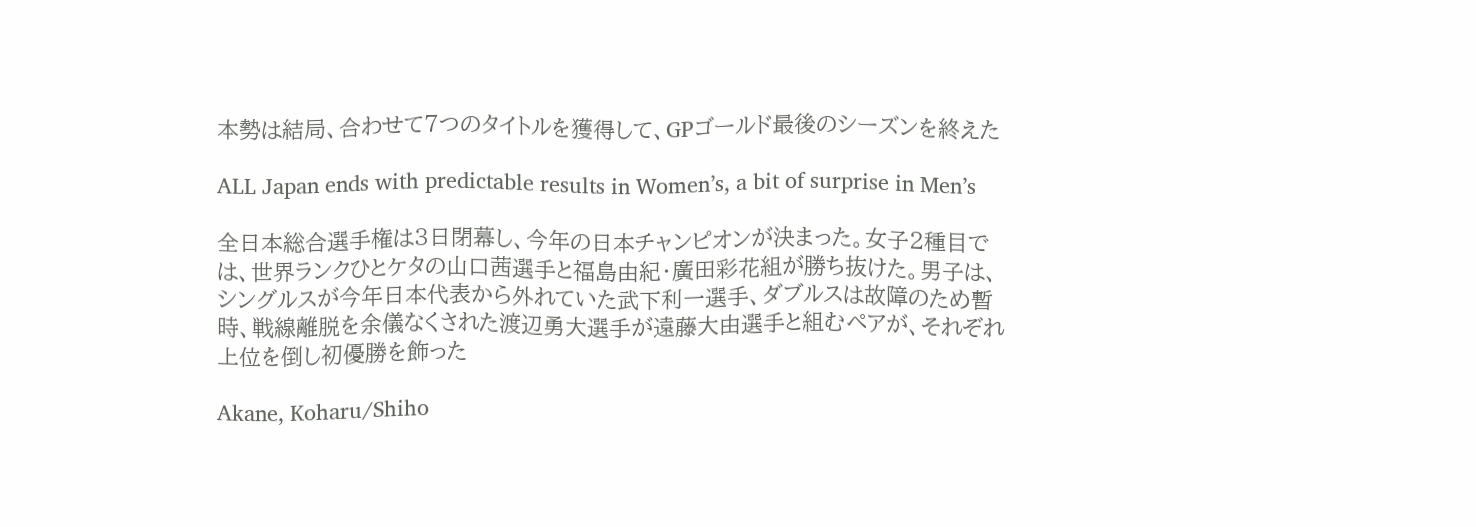本勢は結局、合わせて7つのタイトルを獲得して、GPゴールド最後のシーズンを終えた

ALL Japan ends with predictable results in Women’s, a bit of surprise in Men’s

全日本総合選手権は3日閉幕し、今年の日本チャンピオンが決まった。女子2種目では、世界ランクひとケタの山口茜選手と福島由紀・廣田彩花組が勝ち抜けた。男子は、シングルスが今年日本代表から外れていた武下利一選手、ダブルスは故障のため暫時、戦線離脱を余儀なくされた渡辺勇大選手が遠藤大由選手と組むペアが、それぞれ上位を倒し初優勝を飾った

Akane, Koharu/Shiho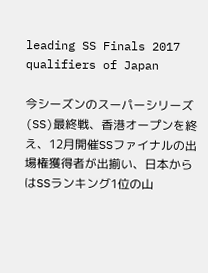leading SS Finals 2017 qualifiers of Japan

今シーズンのスーパーシリーズ(SS)最終戦、香港オープンを終え、12月開催SSファイナルの出場権獲得者が出揃い、日本からはSSランキング1位の山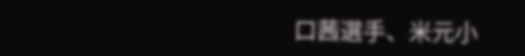口茜選手、米元小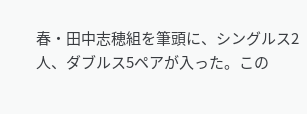春・田中志穂組を筆頭に、シングルス2人、ダブルス5ペアが入った。この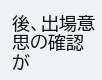後、出場意思の確認が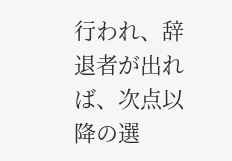行われ、辞退者が出れば、次点以降の選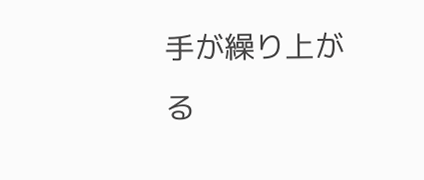手が繰り上がる